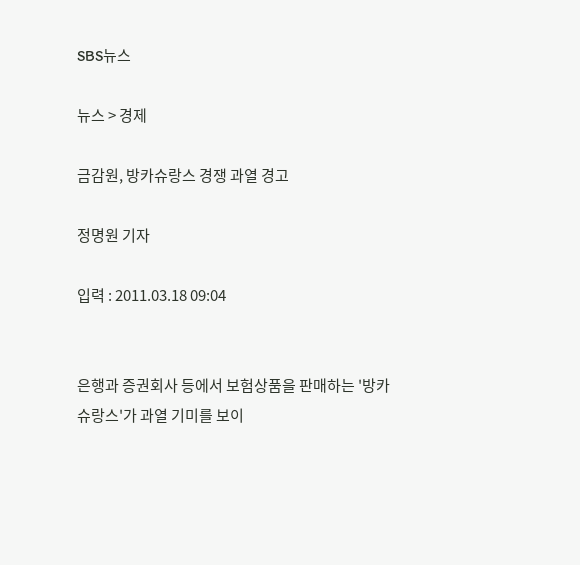SBS뉴스

뉴스 > 경제

금감원, 방카슈랑스 경쟁 과열 경고

정명원 기자

입력 : 2011.03.18 09:04


은행과 증권회사 등에서 보험상품을 판매하는 '방카슈랑스'가 과열 기미를 보이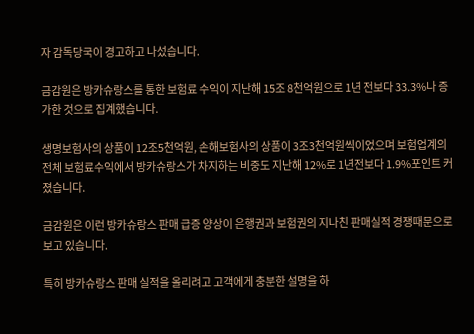자 감독당국이 경고하고 나섰습니다.

금감원은 방카슈랑스를 통한 보험료 수익이 지난해 15조 8천억원으로 1년 전보다 33.3%나 증가한 것으로 집계했습니다.

생명보험사의 상품이 12조5천억원, 손해보험사의 상품이 3조3천억원씩이었으며 보험업계의 전체 보험료수익에서 방카슈랑스가 차지하는 비중도 지난해 12%로 1년전보다 1.9%포인트 커졌습니다.

금감원은 이런 방카슈랑스 판매 급증 양상이 은행권과 보험권의 지나친 판매실적 경쟁때문으로 보고 있습니다.

특히 방카슈랑스 판매 실적을 올리려고 고객에게 충분한 설명을 하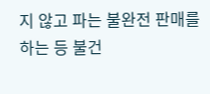지 않고 파는 불완전 판매를 하는 등 불건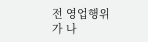전 영업행위가 나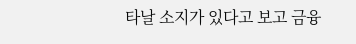타날 소지가 있다고 보고 금융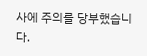사에 주의를 당부했습니다.